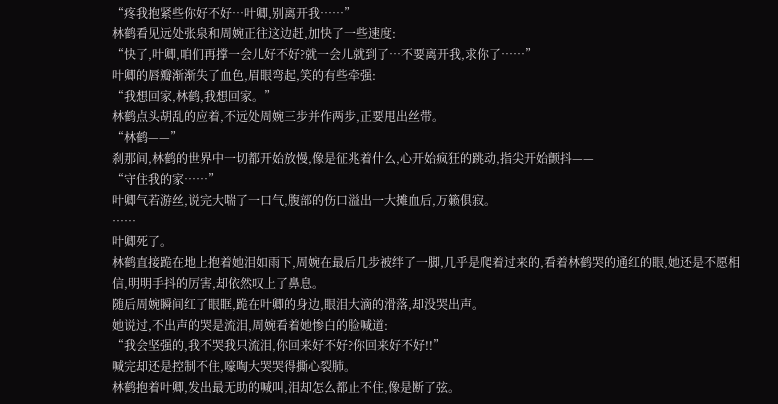“疼我抱紧些你好不好…叶卿,别离开我……”
林鹤看见远处张泉和周婉正往这边赶,加快了一些速度:
“快了,叶卿,咱们再撑一会儿好不好?就一会儿就到了…不要离开我,求你了……”
叶卿的唇瓣渐渐失了血色,眉眼弯起,笑的有些牵强:
“我想回家,林鹤,我想回家。”
林鹤点头胡乱的应着,不远处周婉三步并作两步,正要甩出丝带。
“林鹤——”
刹那间,林鹤的世界中一切都开始放慢,像是征兆着什么,心开始疯狂的跳动,指尖开始颤抖——
“守住我的家……”
叶卿气若游丝,说完大喘了一口气,腹部的伤口溢出一大摊血后,万籁俱寂。
……
叶卿死了。
林鹤直接跪在地上抱着她泪如雨下,周婉在最后几步被绊了一脚,几乎是爬着过来的,看着林鹤哭的通红的眼,她还是不愿相信,明明手抖的厉害,却依然叹上了鼻息。
随后周婉瞬间红了眼眶,跪在叶卿的身边,眼泪大滴的滑落,却没哭出声。
她说过,不出声的哭是流泪,周婉看着她惨白的脸喊道:
“我会坚强的,我不哭我只流泪,你回来好不好?你回来好不好!!”
喊完却还是控制不住,嚎啕大哭哭得撕心裂肺。
林鹤抱着叶卿,发出最无助的喊叫,泪却怎么都止不住,像是断了弦。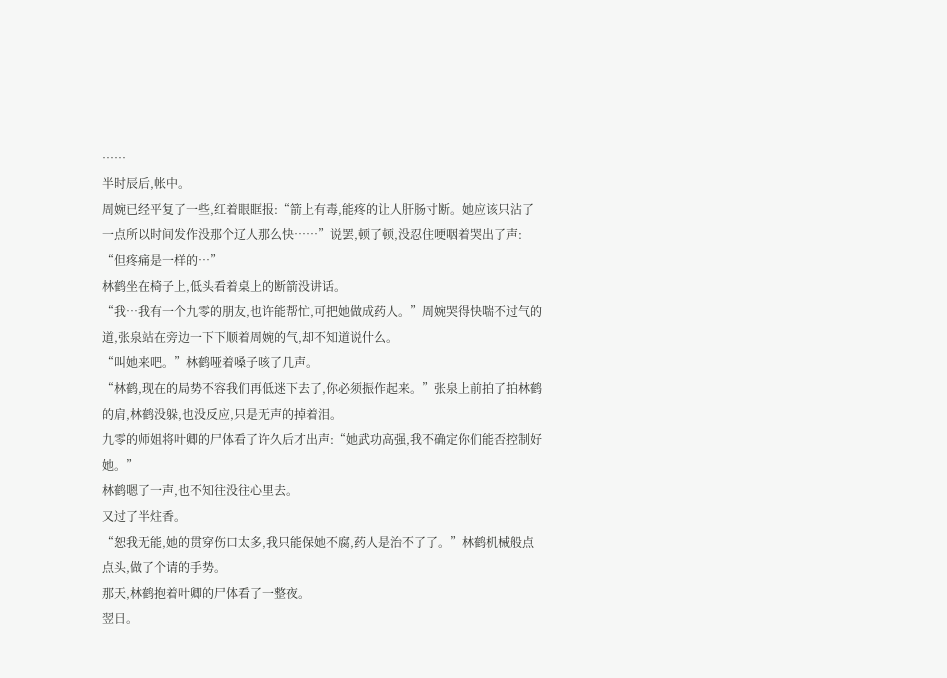……
半时辰后,帐中。
周婉已经平复了一些,红着眼眶报:“箭上有毒,能疼的让人肝肠寸断。她应该只沾了一点所以时间发作没那个辽人那么快……”说罢,顿了顿,没忍住哽咽着哭出了声:
“但疼痛是一样的…”
林鹤坐在椅子上,低头看着桌上的断箭没讲话。
“我…我有一个九零的朋友,也许能帮忙,可把她做成药人。”周婉哭得快喘不过气的道,张泉站在旁边一下下顺着周婉的气,却不知道说什么。
“叫她来吧。”林鹤哑着嗓子咳了几声。
“林鹤,现在的局势不容我们再低迷下去了,你必须振作起来。”张泉上前拍了拍林鹤的肩,林鹤没躲,也没反应,只是无声的掉着泪。
九零的师姐将叶卿的尸体看了许久后才出声:“她武功高强,我不确定你们能否控制好她。”
林鹤嗯了一声,也不知往没往心里去。
又过了半炷香。
“恕我无能,她的贯穿伤口太多,我只能保她不腐,药人是治不了了。”林鹤机械般点点头,做了个请的手势。
那天,林鹤抱着叶卿的尸体看了一整夜。
翌日。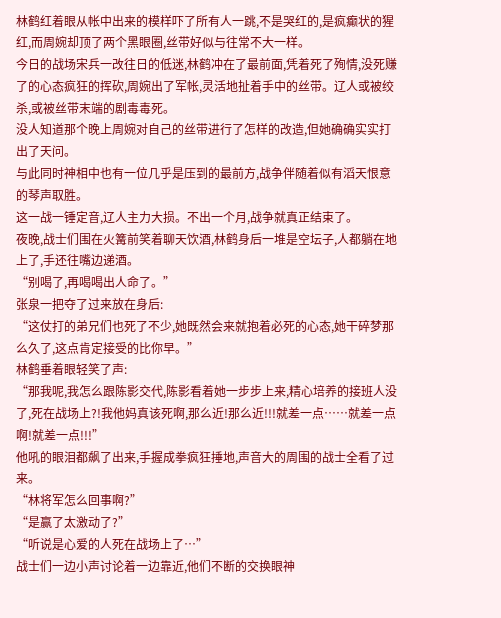林鹤红着眼从帐中出来的模样吓了所有人一跳,不是哭红的,是疯癫状的猩红,而周婉却顶了两个黑眼圈,丝带好似与往常不大一样。
今日的战场宋兵一改往日的低迷,林鹤冲在了最前面,凭着死了殉情,没死赚了的心态疯狂的挥砍,周婉出了军帐,灵活地扯着手中的丝带。辽人或被绞杀,或被丝带末端的剧毒毒死。
没人知道那个晚上周婉对自己的丝带进行了怎样的改造,但她确确实实打出了天问。
与此同时神相中也有一位几乎是压到的最前方,战争伴随着似有滔天恨意的琴声取胜。
这一战一锤定音,辽人主力大损。不出一个月,战争就真正结束了。
夜晚,战士们围在火篝前笑着聊天饮酒,林鹤身后一堆是空坛子,人都躺在地上了,手还往嘴边递酒。
“别喝了,再喝喝出人命了。”
张泉一把夺了过来放在身后:
“这仗打的弟兄们也死了不少,她既然会来就抱着必死的心态,她干碎梦那么久了,这点肯定接受的比你早。”
林鹤垂着眼轻笑了声:
“那我呢,我怎么跟陈影交代,陈影看着她一步步上来,精心培养的接班人没了,死在战场上?!我他妈真该死啊,那么近!那么近!!!就差一点……就差一点啊!就差一点!!!”
他吼的眼泪都飙了出来,手握成拳疯狂捶地,声音大的周围的战士全看了过来。
“林将军怎么回事啊?”
“是赢了太激动了?”
“听说是心爱的人死在战场上了…”
战士们一边小声讨论着一边靠近,他们不断的交换眼神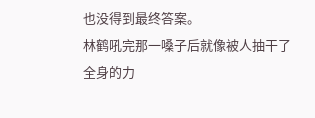也没得到最终答案。
林鹤吼完那一嗓子后就像被人抽干了全身的力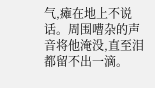气,瘫在地上不说话。周围嘈杂的声音将他淹没,直至泪都留不出一滴。